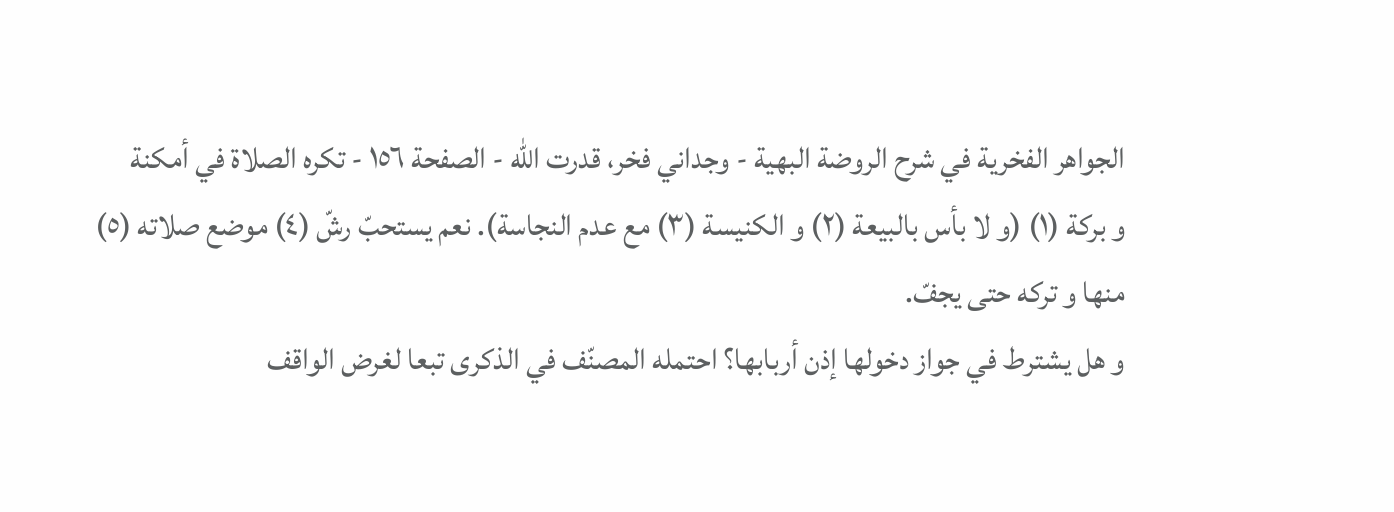الجواهر الفخرية في شرح الروضة البهية - وجداني فخر، قدرت الله - الصفحة ١٥٦ - تكره الصلاة في أمكنة
و بركة (١) (و لا بأس بالبيعة (٢) و الكنيسة (٣) مع عدم النجاسة). نعم يستحبّ رشّ (٤) موضع صلاته (٥) منها و تركه حتى يجفّ.
و هل يشترط في جواز دخولها إذن أربابها؟ احتمله المصنّف في الذكرى تبعا لغرض الواقف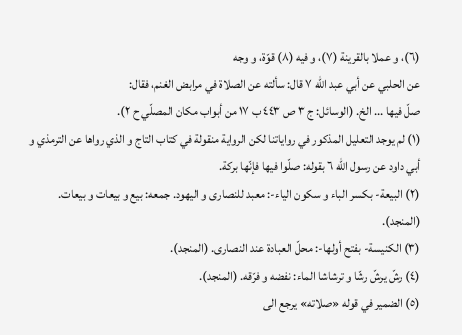(٦)، و عملا بالقرينة (٧)، و فيه (٨) قوّة، و وجه
عن الحلبي عن أبي عبد اللّه ٧ قال: سألته عن الصلاة في مرابض الغنم، فقال:
صلّ فيها ... الخ. (الوسائل: ج ٣ ص ٤٤٣ ب ١٧ من أبواب مكان المصلّي ح ٢).
(١) لم يوجد التعليل المذكور في رواياتنا لكن الرواية منقولة في كتاب التاج و الذي رواها عن الترمذي و أبي داود عن رسول اللّه ٦ بقوله: صلّوا فيها فإنّها بركة.
(٢) البيعة- بكسر الباء و سكون الياء-: معبد للنصارى و اليهود. جمعه: بيع و بيعات و بيعات. (المنجد).
(٣) الكنيسة- بفتح أولها-: محلّ العبادة عند النصارى. (المنجد).
(٤) رشّ يرشّ رشّا و ترشاشا الماء: نفضه و فرّقه. (المنجد).
(٥) الضمير في قوله «صلاته» يرجع الى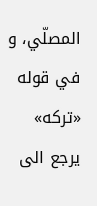المصلّي، و في قوله «تركه» يرجع الى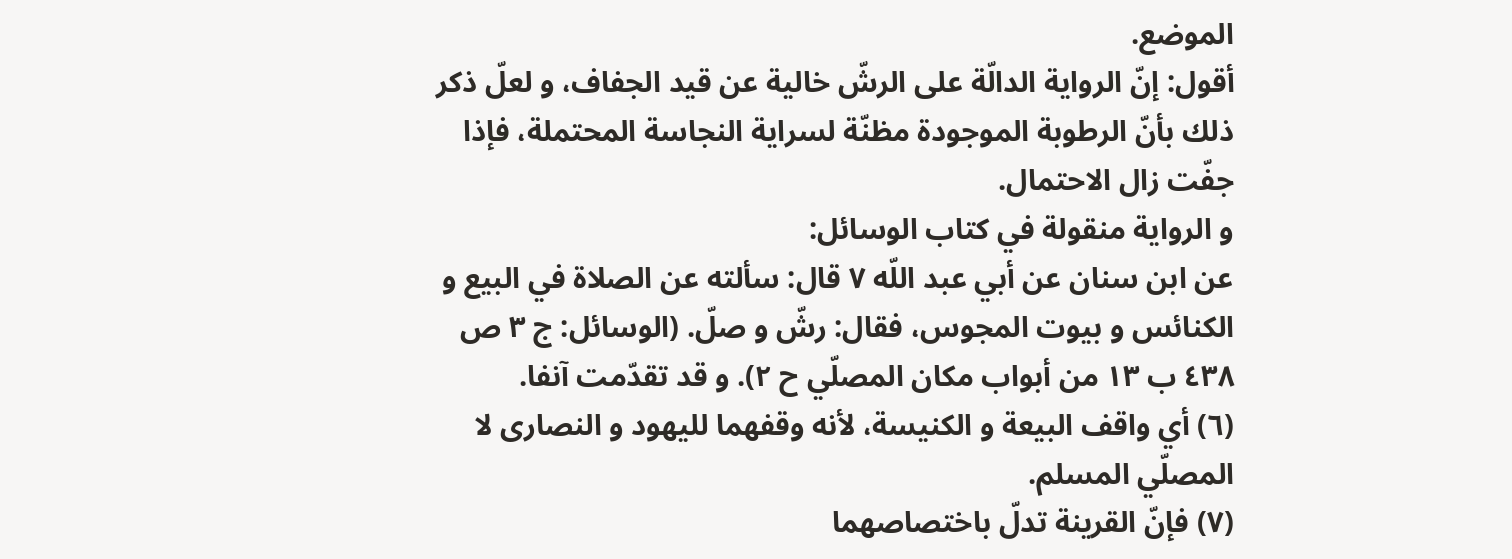الموضع.
أقول: إنّ الرواية الدالّة على الرشّ خالية عن قيد الجفاف، و لعلّ ذكر ذلك بأنّ الرطوبة الموجودة مظنّة لسراية النجاسة المحتملة، فإذا جفّت زال الاحتمال.
و الرواية منقولة في كتاب الوسائل:
عن ابن سنان عن أبي عبد اللّه ٧ قال: سألته عن الصلاة في البيع و الكنائس و بيوت المجوس، فقال: رشّ و صلّ. (الوسائل: ج ٣ ص ٤٣٨ ب ١٣ من أبواب مكان المصلّي ح ٢). و قد تقدّمت آنفا.
(٦) أي واقف البيعة و الكنيسة، لأنه وقفهما لليهود و النصارى لا المصلّي المسلم.
(٧) فإنّ القرينة تدلّ باختصاصهما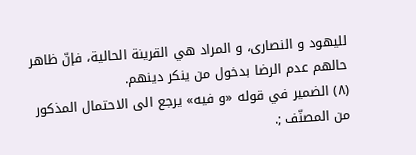لليهود و النصارى، و المراد هي القرينة الحالية، فإنّ ظاهر حالهم عدم الرضا بدخول من ينكر دينهم.
(٨) الضمير في قوله «و فيه» يرجع الى الاحتمال المذكور من المصنّف ;.